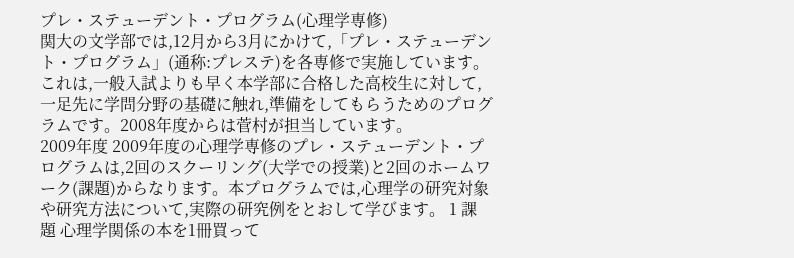プレ・ステューデント・プログラム(心理学専修)
関大の文学部では,12月から3月にかけて,「プレ・ステューデント・プログラム」(通称:プレステ)を各専修で実施しています。これは,一般入試よりも早く本学部に合格した高校生に対して,一足先に学問分野の基礎に触れ,準備をしてもらうためのプログラムです。2008年度からは菅村が担当しています。
2009年度 2009年度の心理学専修のプレ・ステューデント・プログラムは,2回のスクーリング(大学での授業)と2回のホームワーク(課題)からなります。本プログラムでは,心理学の研究対象や研究方法について,実際の研究例をとおして学びます。 1 課 題 心理学関係の本を1冊買って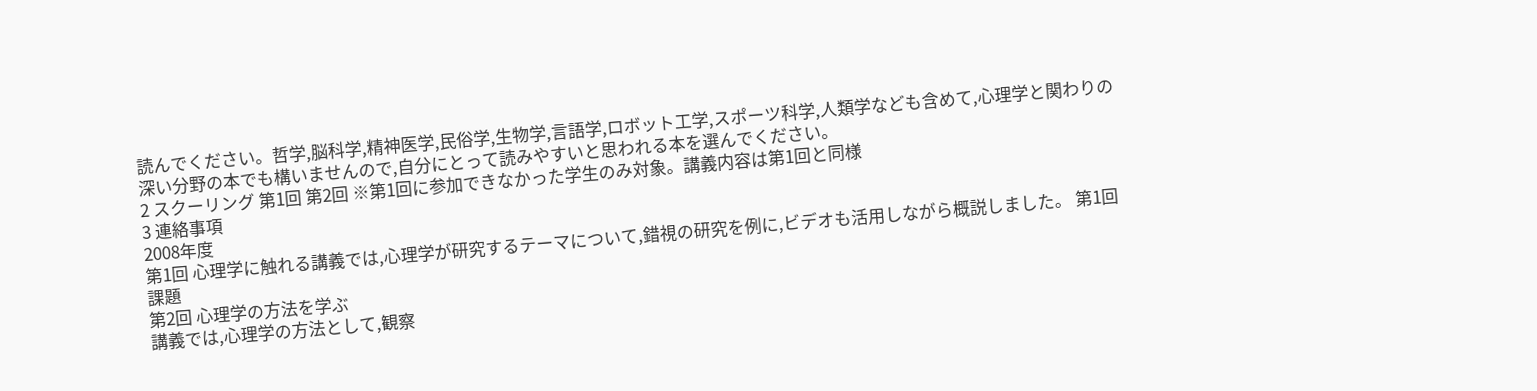読んでください。哲学,脳科学,精神医学,民俗学,生物学,言語学,ロボット工学,スポーツ科学,人類学なども含めて,心理学と関わりの深い分野の本でも構いませんので,自分にとって読みやすいと思われる本を選んでください。
2 スクーリング 第1回 第2回 ※第1回に参加できなかった学生のみ対象。講義内容は第1回と同様
3 連絡事項
2008年度
第1回 心理学に触れる講義では,心理学が研究するテーマについて,錯視の研究を例に,ビデオも活用しながら概説しました。 第1回 課題
第2回 心理学の方法を学ぶ
講義では,心理学の方法として,観察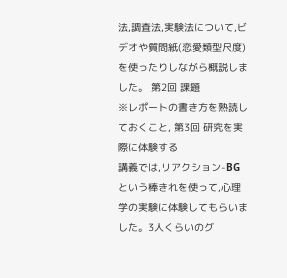法,調査法,実験法について,ビデオや質問紙(恋愛類型尺度)を使ったりしながら概説しました。 第2回 課題
※レポートの書き方を熟読しておくこと, 第3回 研究を実際に体験する
講義では,リアクション-BGという棒きれを使って,心理学の実験に体験してもらいました。3人くらいのグ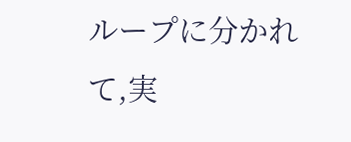ループに分かれて,実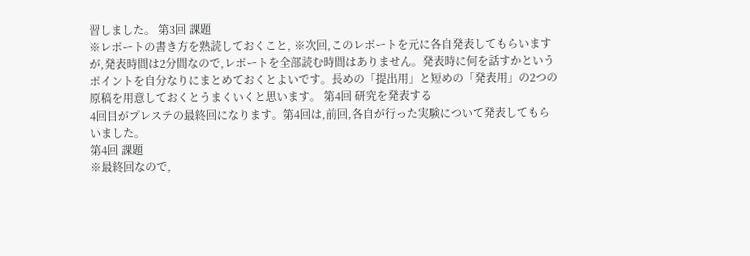習しました。 第3回 課題
※レポートの書き方を熟読しておくこと, ※次回,このレポートを元に各自発表してもらいますが,発表時間は2分間なので,レポートを全部読む時間はありません。発表時に何を話すかというポイントを自分なりにまとめておくとよいです。長めの「提出用」と短めの「発表用」の2つの原稿を用意しておくとうまくいくと思います。 第4回 研究を発表する
4回目がプレステの最終回になります。第4回は,前回,各自が行った実験について発表してもらいました。
第4回 課題
※最終回なので,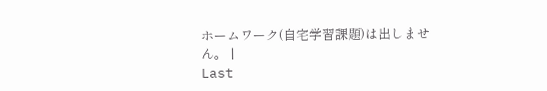ホームワーク(自宅学習課題)は出しません。 |
Last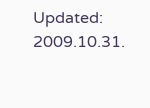Updated: 2009.10.31.